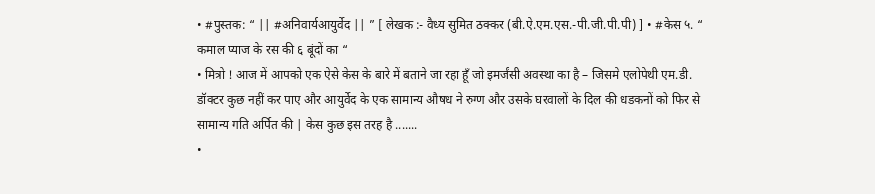• #पुस्तक: “ || #अनिवार्यआयुर्वेद || ” [ लेखक :- वैध्य सुमित ठक्कर (बी.ऐ.एम.एस.-पी.जी.पी.पी) ] • #केस ५. “ कमाल प्याज के रस की ६ बूंदों का “
• मित्रो ! आज में आपको एक ऐसे केस के बारे में बताने जा रहा हूँ जो इमर्जंसी अवस्था का है – जिसमे एलोपेथी एम.डी. डॉक्टर कुछ नहीं कर पाए और आयुर्वेद के एक सामान्य औषध ने रुग्ण और उसके घरवालों के दिल की धडकनों को फिर से सामान्य गति अर्पित की | केस कुछ इस तरह है .......
•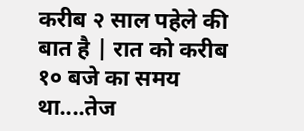करीब २ साल पहेले की बात है | रात को करीब १० बजे का समय था....तेज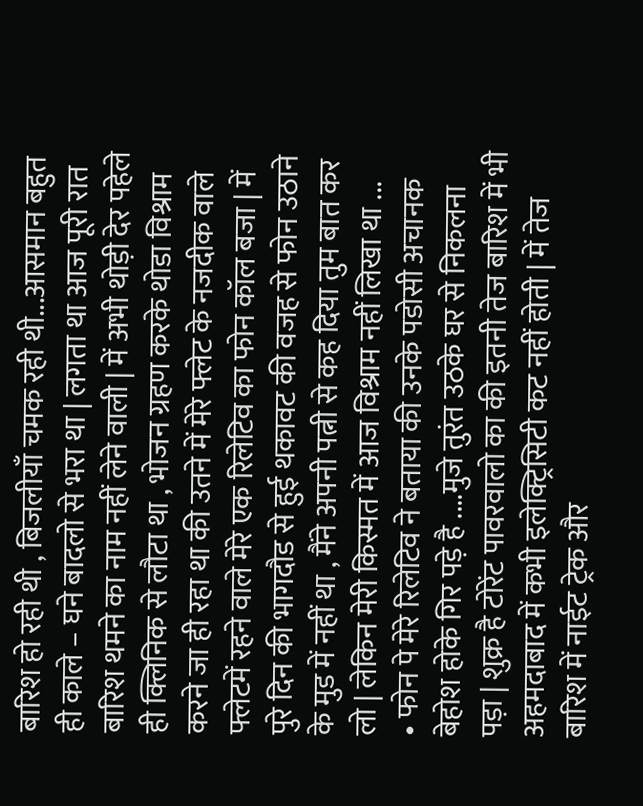बारिश हो रही थी , बिजलीयाँ चमक रही थी...आसमान बहुत ही काले – घने बादलो से भरा था | लगता था आज पूरी रात बारिश थमने का नाम नहीं लेने वाली | में अभी थोड़ी देर पहेले ही क्लिनिक से लौटा था , भोजन ग्रहण करके थोडा विश्राम करने जा ही रहा था की उतने में मेरे फ्लेट के नजदीक वाले फ्लेटमें रहने वाले मेरे एक रिलेटिव का फोन कॉल बजा | में पुरे दिन की भागदौड से हुई थकावट की वजह से फोन उठाने के मुड में नहीं था , मैंने अपनी पत्नी से कह दिया तुम बात कर लो | लेकिन मेरी किस्मत में आज विश्राम नहीं लिखा था ...
• फोन पे मेरे रिलेटिव ने बताया की उनके पडोसी अचानक बेहोश होके गिर पड़े है ....मुजे तुरंत उठके घर से निकलना पड़ा | शुक्र है टोरेंट पावरवालो का की इतनी तेज बारिश में भी अहमदाबाद में कभी इलेक्ट्रिसिटी कट नहीं होती | में तेज बारिश में नाईट ट्रेक और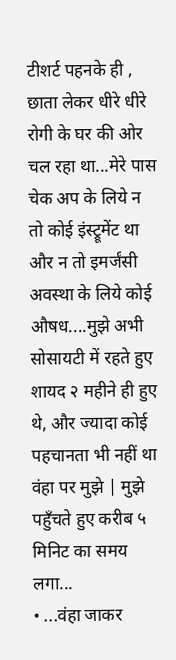टीशर्ट पहनके ही , छाता लेकर धीरे धीरे रोगी के घर की ओर चल रहा था...मेरे पास चेक अप के लिये न तो कोई इंस्ट्रूमेंट था और न तो इमर्जंसी अवस्था के लिये कोई औषध....मुझे अभी सोसायटी में रहते हुए शायद २ महीने ही हुए थे, और ज्यादा कोई पहचानता भी नहीं था वंहा पर मुझे | मुझे पहुँचते हुए करीब ५ मिनिट का समय लगा...
• ...वंहा जाकर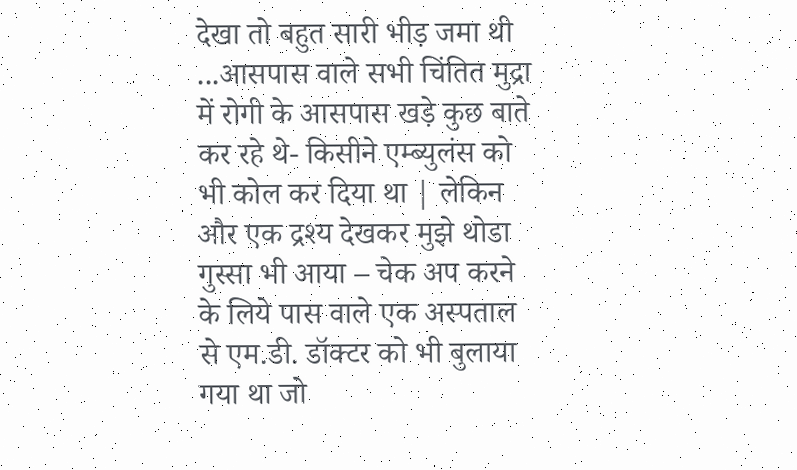देखा तो बहुत सारी भीड़ जमा थी ...आसपास वाले सभी चिंतित मुद्रा में रोगी के आसपास खड़े कुछ बाते कर रहे थे- किसीने एम्ब्युलंस को भी कोल कर दिया था | लेकिन और एक द्रश्य देखकर मुझे थोडा गुस्सा भी आया – चेक अप करने के लिये पास वाले एक अस्पताल से एम.डी. डॉक्टर को भी बुलाया गया था जो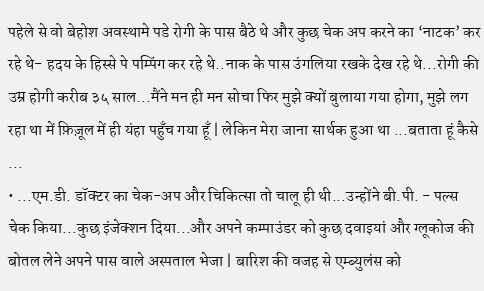पहेले से वो बेहोश अवस्थामे पडे रोगी के पास बैठे थे और कुछ चेक अप करने का ‘नाटक’ कर रहे थे- हदय के हिस्से पे पम्पिंग कर रहे थे..नाक के पास उंगलिया रखके देख रहे थे...रोगी की उम्र होगी करीब ३५ साल...मैंने मन ही मन सोचा फिर मुझे क्यों बुलाया गया होगा, मुझे लग रहा था में फ़िज़ूल में ही यंहा पहुँच गया हूँ | लेकिन मेरा जाना सार्थक हुआ था ...बताता हूं कैसे ...
• ...एम.डी. डॉक्टर का चेक-अप और चिकित्सा तो चालू ही थी...उन्होंने बी.पी. - पल्स चेक किया...कुछ इंजेक्शन दिया...और अपने कम्पाउंडर को कुछ दवाइयां और ग्लूकोज की बोतल लेने अपने पास वाले अस्पताल भेजा | बारिश की वजह से एम्ब्युलंस को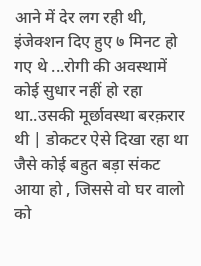आने में देर लग रही थी, इंजेक्शन दिए हुए ७ मिनट हो गए थे ...रोगी की अवस्थामें कोई सुधार नहीं हो रहा था..उसकी मूर्छावस्था बरक़रार थी | डोकटर ऐसे दिखा रहा था जैसे कोई बहुत बड़ा संकट आया हो , जिससे वो घर वालो को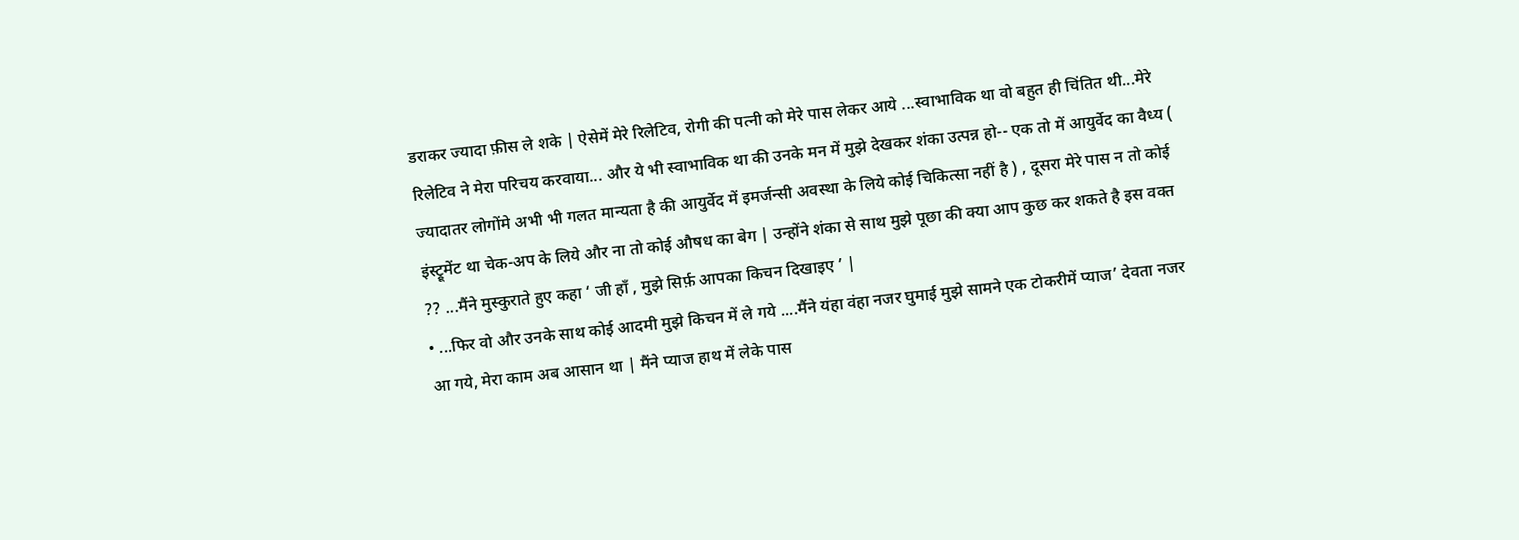डराकर ज्यादा फ़ीस ले शके | ऐसेमें मेरे रिलेटिव, रोगी की पत्नी को मेरे पास लेकर आये ...स्वाभाविक था वो बहुत ही चिंतित थी...मेरे रिलेटिव ने मेरा परिचय करवाया... और ये भी स्वाभाविक था की उनके मन में मुझे देखकर शंका उत्पन्न हो-- एक तो में आयुर्वेद का वैध्य ( ज्यादातर लोगोंमे अभी भी गलत मान्यता है की आयुर्वेद में इमर्जन्सी अवस्था के लिये कोई चिकित्सा नहीं है ) , दूसरा मेरे पास न तो कोई इंस्ट्रूमेंट था चेक-अप के लिये और ना तो कोई औषध का बेग | उन्होंने शंका से साथ मुझे पूछा की क्या आप कुछ कर शकते है इस वक्त ?? ...मैंने मुस्कुराते हुए कहा ‘ जी हाँ , मुझे सिर्फ़ आपका किचन दिखाइए ’ |
• ...फिर वो और उनके साथ कोई आदमी मुझे किचन में ले गये ....मैंने यंहा वंहा नजर घुमाई मुझे सामने एक टोकरीमें प्याज’ देवता नजर आ गये, मेरा काम अब आसान था | मैंने प्याज हाथ में लेके पास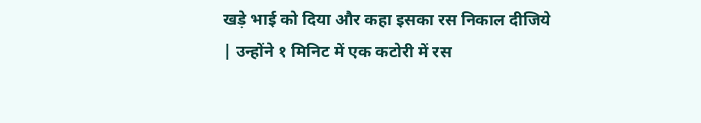खड़े भाई को दिया और कहा इसका रस निकाल दीजिये | उन्होंने १ मिनिट में एक कटोरी में रस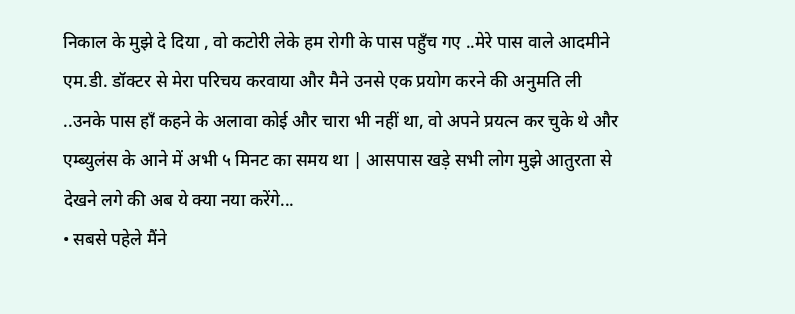निकाल के मुझे दे दिया , वो कटोरी लेके हम रोगी के पास पहुँच गए ..मेरे पास वाले आदमीने एम.डी. डॉक्टर से मेरा परिचय करवाया और मैने उनसे एक प्रयोग करने की अनुमति ली ..उनके पास हाँ कहने के अलावा कोई और चारा भी नहीं था, वो अपने प्रयत्न कर चुके थे और एम्ब्युलंस के आने में अभी ५ मिनट का समय था | आसपास खड़े सभी लोग मुझे आतुरता से देखने लगे की अब ये क्या नया करेंगे...
• सबसे पहेले मैंने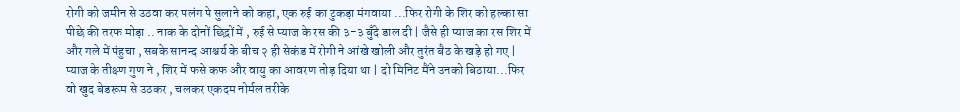रोगी को जमीन से उठवा कर पलंग पे सुलाने को कहा, एक रुई का टुकड़ा मंगवाया ...फिर रोगी के शिर को हल्का सा पीछे की तरफ मोड़ा .. नाक के दोनों छिद्रों में , रुई से प्याज के रस की ३-३ बुँदे डाल दी | जैसे ही प्याज का रस शिर में और गले में पंहुचा , सबके सानन्द आश्चर्य के बीच २ ही सेकंड में रोगी ने आंखे खोली और तुरंत बैठ के खड़े हो गए | प्याज के तीक्ष्ण गुण ने , शिर में फसे कफ और वायु का आवरण तोड़ दिया था | दो मिनिट मैंने उनको बिठाया...फिर वो खुद बेडरूम से उठकर , चलकर एकदम नोर्मल तरीके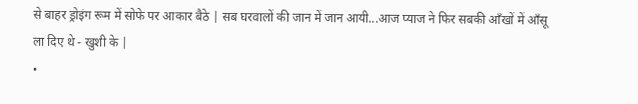से बाहर ड्रोइंग रूम में सोफे पर आकार बैठे | सब घरवालों की जान में जान आयी...आज प्याज ने फिर सबकी आँखों में आँसू ला दिए थे - खुशी के |
•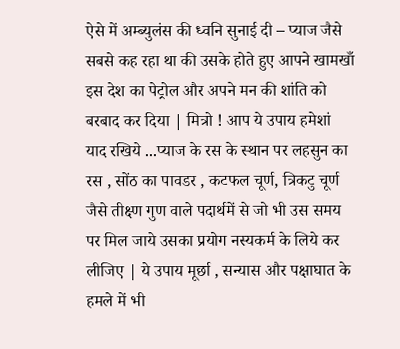ऐसे में अम्ब्युलंस की ध्वनि सुनाई दी – प्याज जैसे सबसे कह रहा था की उसके होते हुए आपने खामखाँ इस देश का पेट्रोल और अपने मन की शांति को बरबाद कर दिया | मित्रो ! आप ये उपाय हमेशां याद रखिये ...प्याज के रस के स्थान पर लहसुन का रस , सोंठ का पावडर , कटफल चूर्ण, त्रिकटु चूर्ण जैसे तीक्ष्ण गुण वाले पदार्थमें से जो भी उस समय पर मिल जाये उसका प्रयोग नस्यकर्म के लिये कर लीजिए | ये उपाय मूर्छा , सन्यास और पक्षाघात के हमले में भी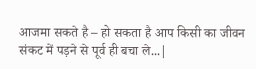आजमा सकते है – हो सकता है आप किसी का जीवन संकट में पड़ने से पूर्व ही बचा ले...|